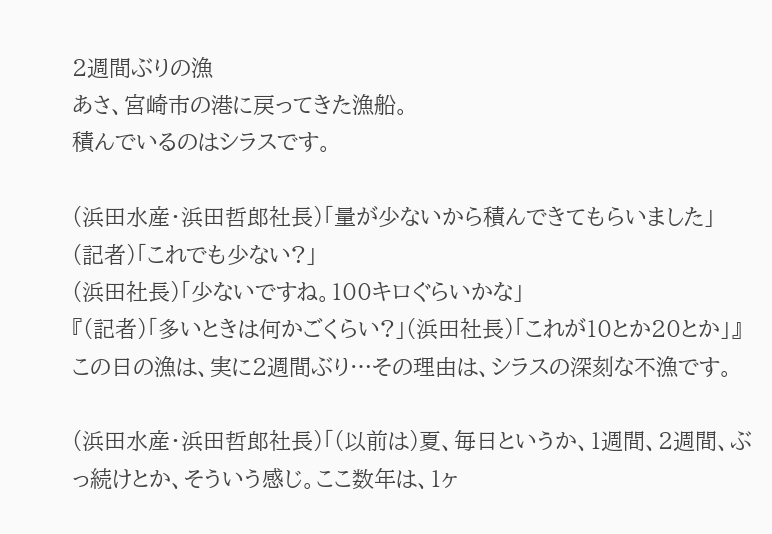2週間ぶりの漁
あさ、宮崎市の港に戻ってきた漁船。
積んでいるのはシラスです。

(浜田水産・浜田哲郎社長)「量が少ないから積んできてもらいました」
(記者)「これでも少ない?」
(浜田社長)「少ないですね。100キロぐらいかな」
『(記者)「多いときは何かごくらい?」(浜田社長)「これが10とか20とか」』
この日の漁は、実に2週間ぶり…その理由は、シラスの深刻な不漁です。

(浜田水産・浜田哲郎社長)「(以前は)夏、毎日というか、1週間、2週間、ぶっ続けとか、そういう感じ。ここ数年は、1ヶ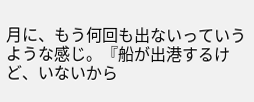月に、もう何回も出ないっていうような感じ。『船が出港するけど、いないから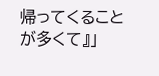帰ってくることが多くて』」